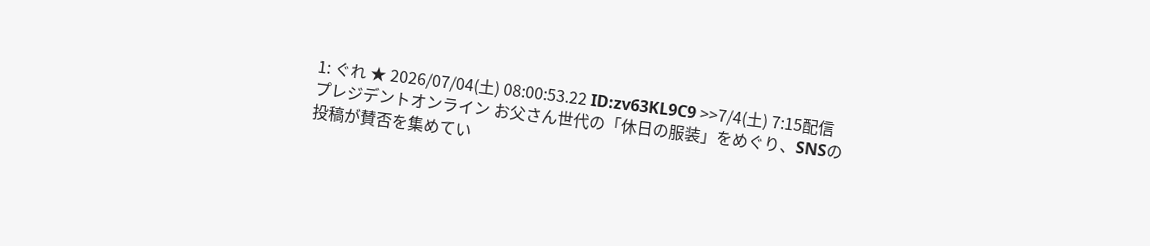1: ぐれ ★ 2026/07/04(土) 08:00:53.22 ID:zv63KL9C9 >>7/4(土) 7:15配信 プレジデントオンライン お父さん世代の「休日の服装」をめぐり、SNSの投稿が賛否を集めてい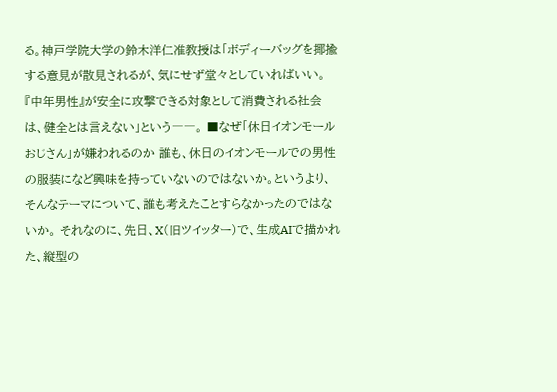る。神戸学院大学の鈴木洋仁准教授は「ボディーバッグを揶揄する意見が散見されるが、気にせず堂々としていればいい。『中年男性』が安全に攻撃できる対象として消費される社会は、健全とは言えない」という――。 ■なぜ「休日イオンモールおじさん」が嫌われるのか 誰も、休日のイオンモールでの男性の服装になど興味を持っていないのではないか。というより、そんなテーマについて、誰も考えたことすらなかったのではないか。 それなのに、先日、X(旧ツイッター)で、生成AIで描かれた、縦型の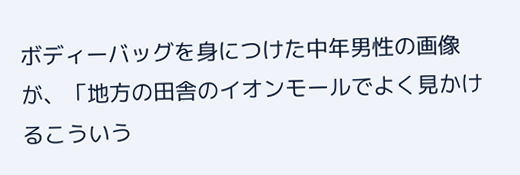ボディーバッグを身につけた中年男性の画像が、「地方の田舎のイオンモールでよく見かけるこういう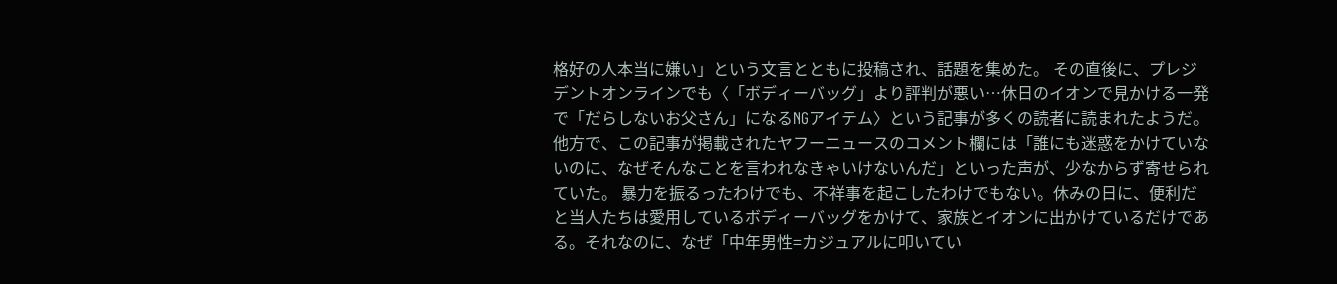格好の人本当に嫌い」という文言とともに投稿され、話題を集めた。 その直後に、プレジデントオンラインでも〈「ボディーバッグ」より評判が悪い…休日のイオンで見かける一発で「だらしないお父さん」になるNGアイテム〉という記事が多くの読者に読まれたようだ。 他方で、この記事が掲載されたヤフーニュースのコメント欄には「誰にも迷惑をかけていないのに、なぜそんなことを言われなきゃいけないんだ」といった声が、少なからず寄せられていた。 暴力を振るったわけでも、不祥事を起こしたわけでもない。休みの日に、便利だと当人たちは愛用しているボディーバッグをかけて、家族とイオンに出かけているだけである。それなのに、なぜ「中年男性=カジュアルに叩いてい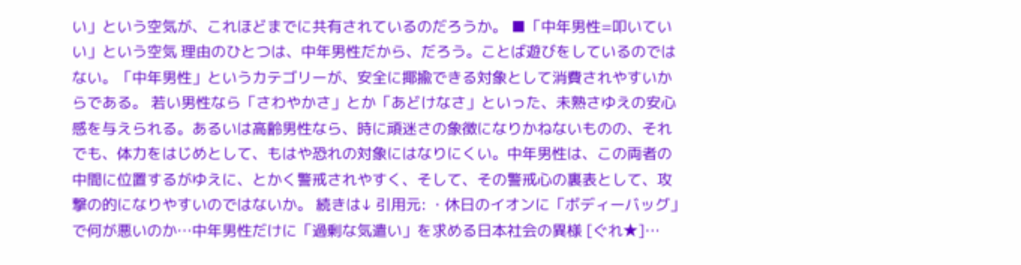い」という空気が、これほどまでに共有されているのだろうか。 ■「中年男性=叩いていい」という空気 理由のひとつは、中年男性だから、だろう。ことば遊びをしているのではない。「中年男性」というカテゴリーが、安全に揶揄できる対象として消費されやすいからである。 若い男性なら「さわやかさ」とか「あどけなさ」といった、未熟さゆえの安心感を与えられる。あるいは高齢男性なら、時に頑迷さの象徴になりかねないものの、それでも、体力をはじめとして、もはや恐れの対象にはなりにくい。中年男性は、この両者の中間に位置するがゆえに、とかく警戒されやすく、そして、その警戒心の裏表として、攻撃の的になりやすいのではないか。 続きは↓ 引用元: ・休日のイオンに「ボディーバッグ」で何が悪いのか…中年男性だけに「過剰な気遣い」を求める日本社会の異様 [ぐれ★]…